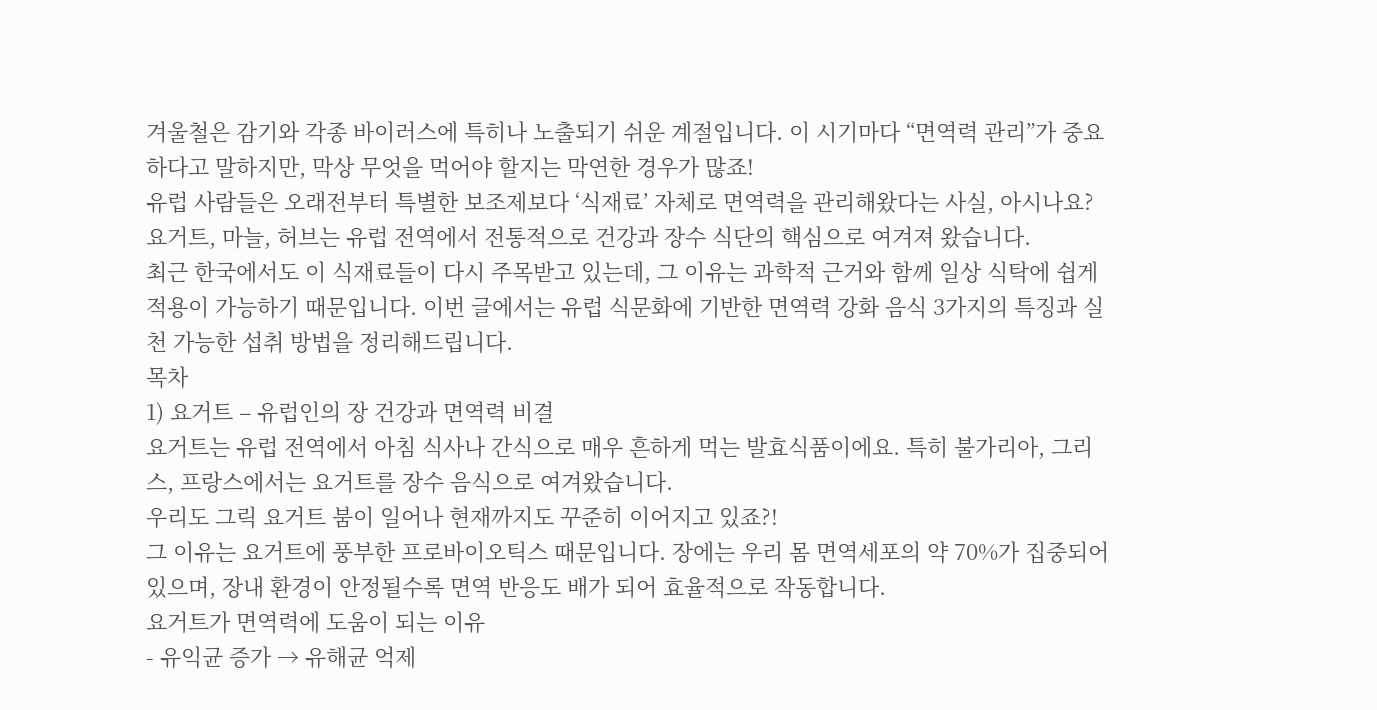겨울철은 감기와 각종 바이러스에 특히나 노출되기 쉬운 계절입니다. 이 시기마다 “면역력 관리”가 중요하다고 말하지만, 막상 무엇을 먹어야 할지는 막연한 경우가 많죠!
유럽 사람들은 오래전부터 특별한 보조제보다 ‘식재료’ 자체로 면역력을 관리해왔다는 사실, 아시나요?
요거트, 마늘, 허브는 유럽 전역에서 전통적으로 건강과 장수 식단의 핵심으로 여겨져 왔습니다.
최근 한국에서도 이 식재료들이 다시 주목받고 있는데, 그 이유는 과학적 근거와 함께 일상 식탁에 쉽게 적용이 가능하기 때문입니다. 이번 글에서는 유럽 식문화에 기반한 면역력 강화 음식 3가지의 특징과 실천 가능한 섭취 방법을 정리해드립니다.
목차
1) 요거트 – 유럽인의 장 건강과 면역력 비결
요거트는 유럽 전역에서 아침 식사나 간식으로 매우 흔하게 먹는 발효식품이에요. 특히 불가리아, 그리스, 프랑스에서는 요거트를 장수 음식으로 여겨왔습니다.
우리도 그릭 요거트 붐이 일어나 현재까지도 꾸준히 이어지고 있죠?!
그 이유는 요거트에 풍부한 프로바이오틱스 때문입니다. 장에는 우리 몸 면역세포의 약 70%가 집중되어 있으며, 장내 환경이 안정될수록 면역 반응도 배가 되어 효율적으로 작동합니다.
요거트가 면역력에 도움이 되는 이유
- 유익균 증가 → 유해균 억제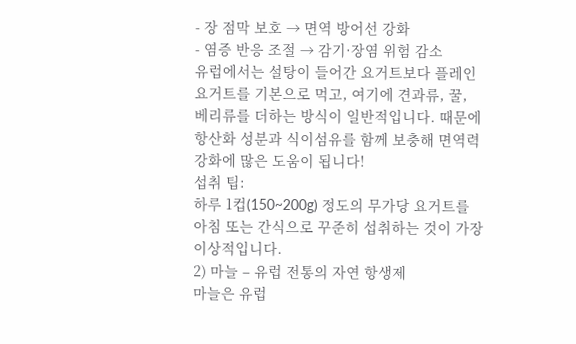- 장 점막 보호 → 면역 방어선 강화
- 염증 반응 조절 → 감기·장염 위험 감소
유럽에서는 설탕이 들어간 요거트보다 플레인 요거트를 기본으로 먹고, 여기에 견과류, 꿀, 베리류를 더하는 방식이 일반적입니다. 때문에 항산화 성분과 식이섬유를 함께 보충해 면역력 강화에 많은 도움이 됩니다!
섭취 팁:
하루 1컵(150~200g) 정도의 무가당 요거트를 아침 또는 간식으로 꾸준히 섭취하는 것이 가장 이상적입니다.
2) 마늘 – 유럽 전통의 자연 항생제
마늘은 유럽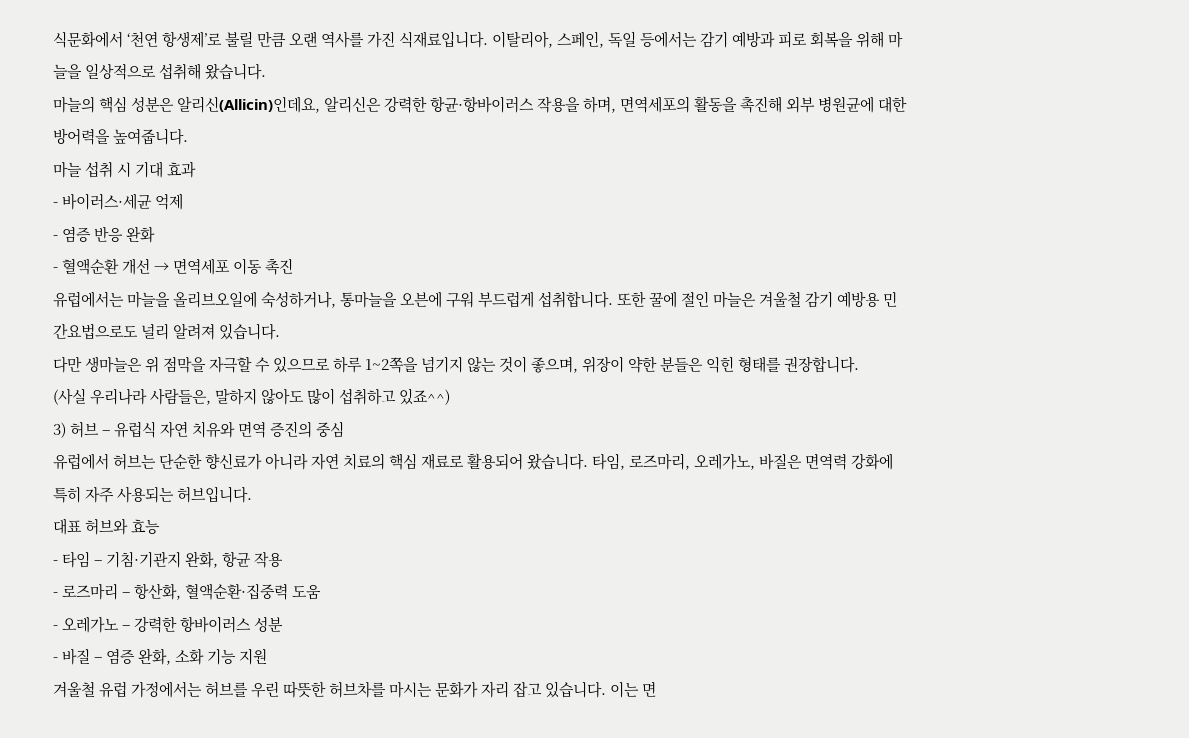식문화에서 ‘천연 항생제’로 불릴 만큼 오랜 역사를 가진 식재료입니다. 이탈리아, 스페인, 독일 등에서는 감기 예방과 피로 회복을 위해 마늘을 일상적으로 섭취해 왔습니다.
마늘의 핵심 성분은 알리신(Allicin)인데요, 알리신은 강력한 항균·항바이러스 작용을 하며, 면역세포의 활동을 촉진해 외부 병원균에 대한 방어력을 높여줍니다.
마늘 섭취 시 기대 효과
- 바이러스·세균 억제
- 염증 반응 완화
- 혈액순환 개선 → 면역세포 이동 촉진
유럽에서는 마늘을 올리브오일에 숙성하거나, 통마늘을 오븐에 구워 부드럽게 섭취합니다. 또한 꿀에 절인 마늘은 겨울철 감기 예방용 민간요법으로도 널리 알려져 있습니다.
다만 생마늘은 위 점막을 자극할 수 있으므로 하루 1~2쪽을 넘기지 않는 것이 좋으며, 위장이 약한 분들은 익힌 형태를 권장합니다.
(사실 우리나라 사람들은, 말하지 않아도 많이 섭취하고 있죠^^)
3) 허브 – 유럽식 자연 치유와 면역 증진의 중심
유럽에서 허브는 단순한 향신료가 아니라 자연 치료의 핵심 재료로 활용되어 왔습니다. 타임, 로즈마리, 오레가노, 바질은 면역력 강화에 특히 자주 사용되는 허브입니다.
대표 허브와 효능
- 타임 – 기침·기관지 완화, 항균 작용
- 로즈마리 – 항산화, 혈액순환·집중력 도움
- 오레가노 – 강력한 항바이러스 성분
- 바질 – 염증 완화, 소화 기능 지원
겨울철 유럽 가정에서는 허브를 우린 따뜻한 허브차를 마시는 문화가 자리 잡고 있습니다. 이는 면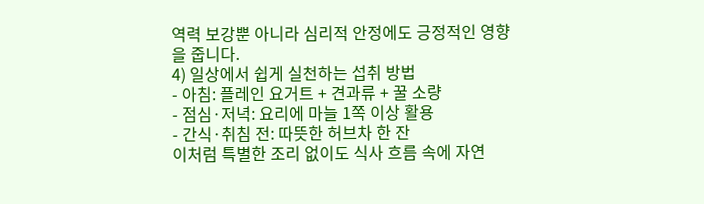역력 보강뿐 아니라 심리적 안정에도 긍정적인 영향을 줍니다.
4) 일상에서 쉽게 실천하는 섭취 방법
- 아침: 플레인 요거트 + 견과류 + 꿀 소량
- 점심·저녁: 요리에 마늘 1쪽 이상 활용
- 간식·취침 전: 따뜻한 허브차 한 잔
이처럼 특별한 조리 없이도 식사 흐름 속에 자연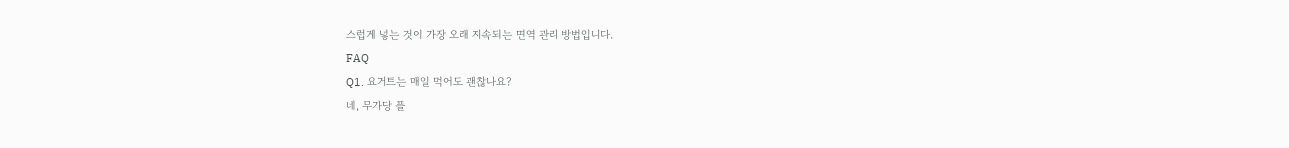스럽게 넣는 것이 가장 오래 지속되는 면역 관리 방법입니다.
FAQ
Q1. 요거트는 매일 먹어도 괜찮나요?
네, 무가당 플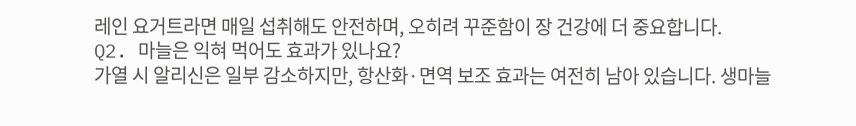레인 요거트라면 매일 섭취해도 안전하며, 오히려 꾸준함이 장 건강에 더 중요합니다.
Q2. 마늘은 익혀 먹어도 효과가 있나요?
가열 시 알리신은 일부 감소하지만, 항산화·면역 보조 효과는 여전히 남아 있습니다. 생마늘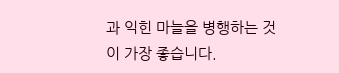과 익힌 마늘을 병행하는 것이 가장 좋습니다.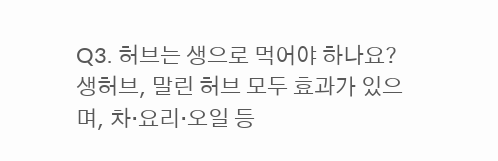Q3. 허브는 생으로 먹어야 하나요?
생허브, 말린 허브 모두 효과가 있으며, 차·요리·오일 등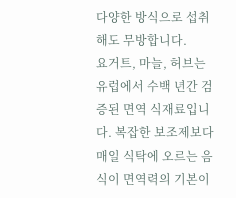다양한 방식으로 섭취해도 무방합니다.
요거트, 마늘, 허브는 유럽에서 수백 년간 검증된 면역 식재료입니다. 복잡한 보조제보다 매일 식탁에 오르는 음식이 면역력의 기본이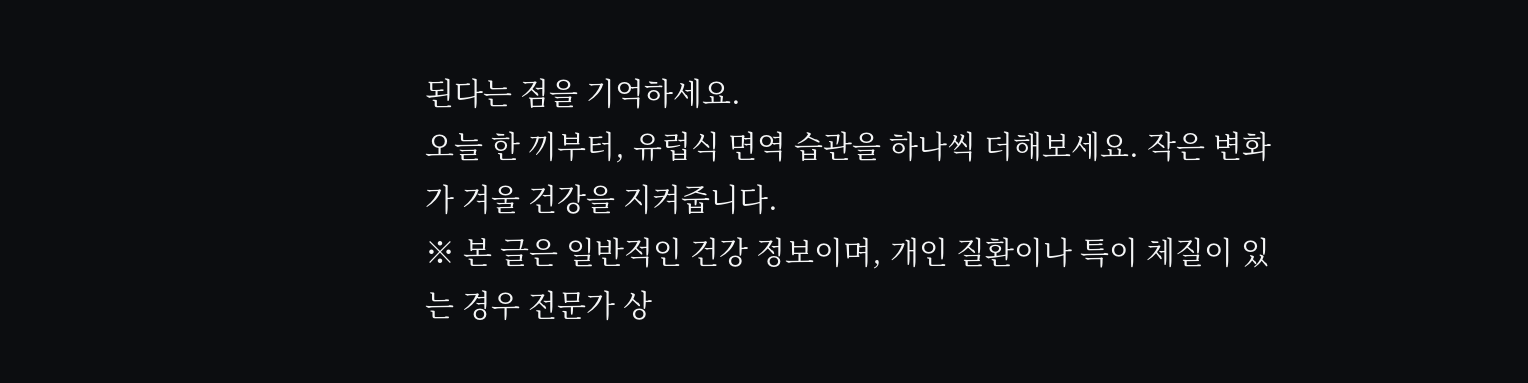된다는 점을 기억하세요.
오늘 한 끼부터, 유럽식 면역 습관을 하나씩 더해보세요. 작은 변화가 겨울 건강을 지켜줍니다.
※ 본 글은 일반적인 건강 정보이며, 개인 질환이나 특이 체질이 있는 경우 전문가 상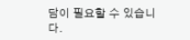담이 필요할 수 있습니다.